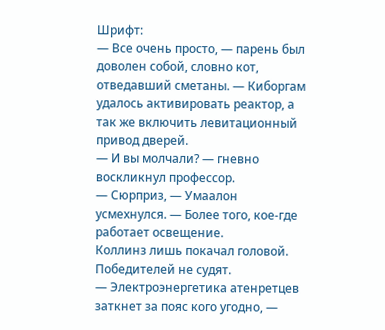Шрифт:
— Все очень просто, — парень был доволен собой, словно кот, отведавший сметаны. — Киборгам удалось активировать реактор, а так же включить левитационный привод дверей.
— И вы молчали? — гневно воскликнул профессор.
— Сюрприз, — Умаалон усмехнулся. — Более того, кое-где работает освещение.
Коллинз лишь покачал головой. Победителей не судят.
— Электроэнергетика атенретцев заткнет за пояс кого угодно, —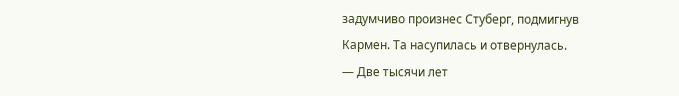задумчиво произнес Стуберг, подмигнув Кармен. Та насупилась и отвернулась.
— Две тысячи лет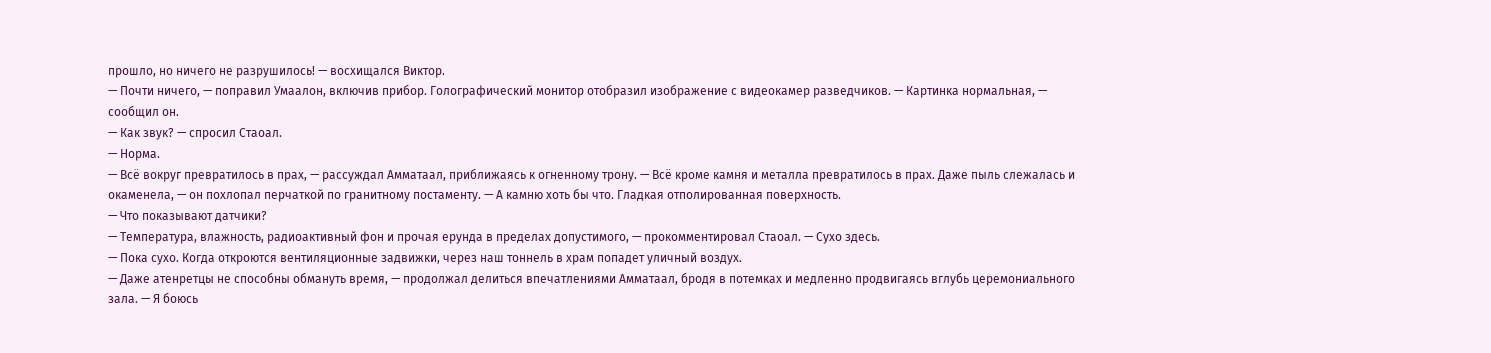прошло, но ничего не разрушилось! — восхищался Виктор.
— Почти ничего, — поправил Умаалон, включив прибор. Голографический монитор отобразил изображение с видеокамер разведчиков. — Картинка нормальная, — сообщил он.
— Как звук? — спросил Стаоал.
— Норма.
— Всё вокруг превратилось в прах, — рассуждал Амматаал, приближаясь к огненному трону. — Всё кроме камня и металла превратилось в прах. Даже пыль слежалась и окаменела, — он похлопал перчаткой по гранитному постаменту. — А камню хоть бы что. Гладкая отполированная поверхность.
— Что показывают датчики?
— Температура, влажность, радиоактивный фон и прочая ерунда в пределах допустимого, — прокомментировал Стаоал. — Сухо здесь.
— Пока сухо. Когда откроются вентиляционные задвижки, через наш тоннель в храм попадет уличный воздух.
— Даже атенретцы не способны обмануть время, — продолжал делиться впечатлениями Амматаал, бродя в потемках и медленно продвигаясь вглубь церемониального зала. — Я боюсь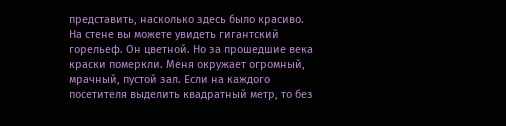представить, насколько здесь было красиво. На стене вы можете увидеть гигантский горельеф. Он цветной. Но за прошедшие века краски померкли. Меня окружает огромный, мрачный, пустой зал. Если на каждого посетителя выделить квадратный метр, то без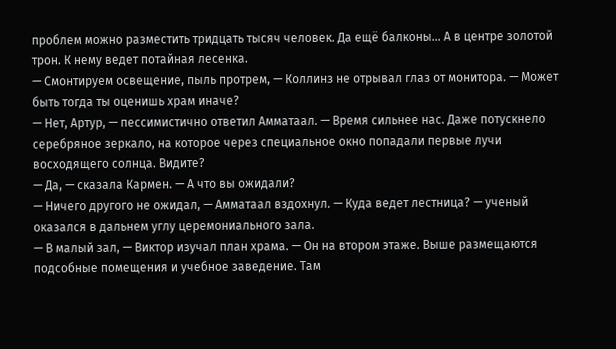проблем можно разместить тридцать тысяч человек. Да ещё балконы… А в центре золотой трон. К нему ведет потайная лесенка.
— Смонтируем освещение, пыль протрем, — Коллинз не отрывал глаз от монитора. — Может быть тогда ты оценишь храм иначе?
— Нет, Артур, — пессимистично ответил Амматаал. — Время сильнее нас. Даже потускнело серебряное зеркало, на которое через специальное окно попадали первые лучи восходящего солнца. Видите?
— Да, — сказала Кармен. — А что вы ожидали?
— Ничего другого не ожидал, — Амматаал вздохнул. — Куда ведет лестница? — ученый оказался в дальнем углу церемониального зала.
— В малый зал, — Виктор изучал план храма. — Он на втором этаже. Выше размещаются подсобные помещения и учебное заведение. Там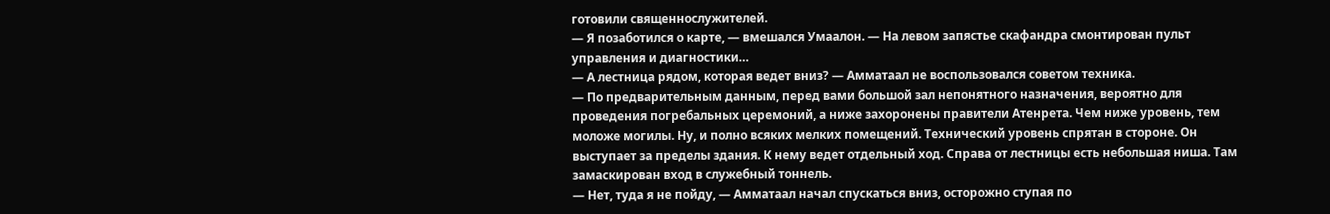готовили священнослужителей.
— Я позаботился о карте, — вмешался Умаалон. — На левом запястье скафандра смонтирован пульт управления и диагностики…
— А лестница рядом, которая ведет вниз? — Амматаал не воспользовался советом техника.
— По предварительным данным, перед вами большой зал непонятного назначения, вероятно для проведения погребальных церемоний, а ниже захоронены правители Атенрета. Чем ниже уровень, тем моложе могилы. Ну, и полно всяких мелких помещений. Технический уровень спрятан в стороне. Он выступает за пределы здания. К нему ведет отдельный ход. Справа от лестницы есть небольшая ниша. Там замаскирован вход в служебный тоннель.
— Нет, туда я не пойду, — Амматаал начал спускаться вниз, осторожно ступая по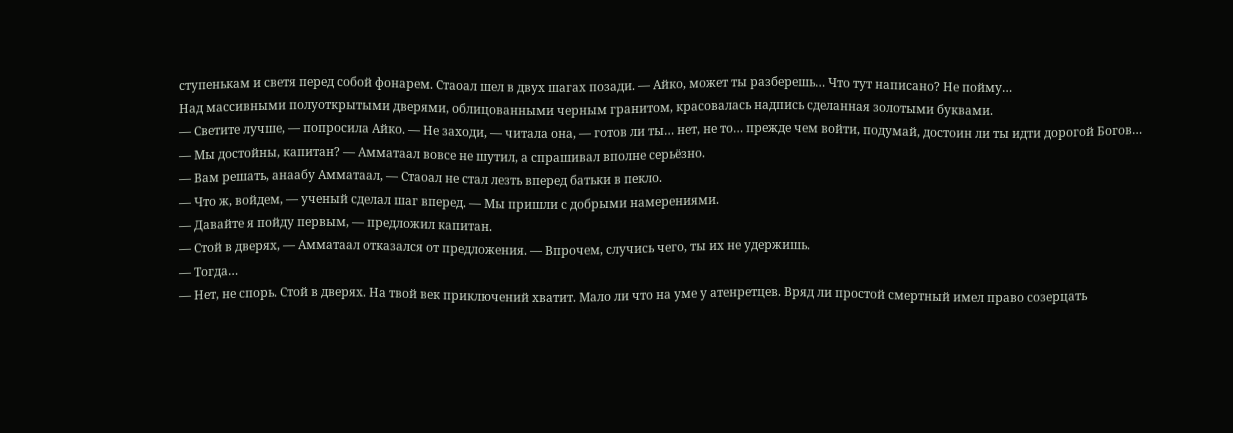ступенькам и светя перед собой фонарем. Стаоал шел в двух шагах позади. — Айко, может ты разберешь… Что тут написано? Не пойму…
Над массивными полуоткрытыми дверями, облицованными черным гранитом, красовалась надпись сделанная золотыми буквами.
— Светите лучше, — попросила Айко. — Не заходи, — читала она, — готов ли ты… нет, не то… прежде чем войти, подумай, достоин ли ты идти дорогой Богов…
— Мы достойны, капитан? — Амматаал вовсе не шутил, а спрашивал вполне серьёзно.
— Вам решать, анаабу Амматаал, — Стаоал не стал лезть вперед батьки в пекло.
— Что ж, войдем, — ученый сделал шаг вперед. — Мы пришли с добрыми намерениями.
— Давайте я пойду первым, — предложил капитан.
— Стой в дверях, — Амматаал отказался от предложения. — Впрочем, случись чего, ты их не удержишь.
— Тогда…
— Нет, не спорь. Стой в дверях. На твой век приключений хватит. Мало ли что на уме у атенретцев. Вряд ли простой смертный имел право созерцать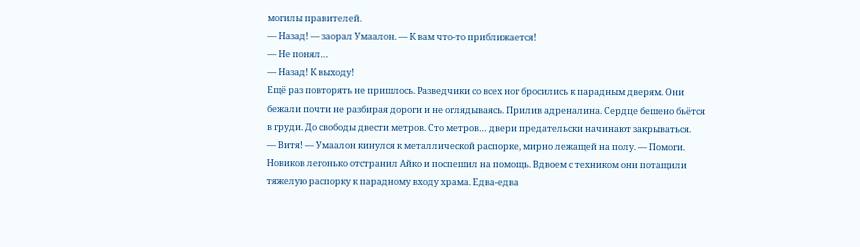могилы правителей.
— Назад! — заорал Умаалон. — К вам что-то приближается!
— Не понял…
— Назад! К выходу!
Ещё раз повторять не пришлось. Разведчики со всех ног бросились к парадным дверям. Они бежали почти не разбирая дороги и не оглядываясь. Прилив адреналина. Сердце бешено бьётся в груди. До свободы двести метров. Сто метров… двери предательски начинают закрываться.
— Витя! — Умаалон кинулся к металлической распорке, мирно лежащей на полу. — Помоги.
Новиков легонько отстранил Айко и поспешил на помощь. Вдвоем с техником они потащили тяжелую распорку к парадному входу храма. Едва-едва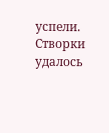успели. Створки удалось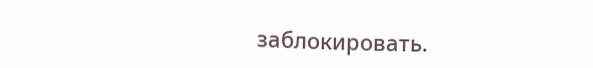заблокировать.